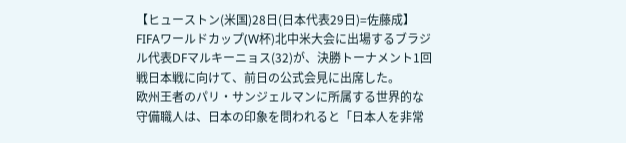【ヒューストン(米国)28日(日本代表29日)=佐藤成】FIFAワールドカップ(W杯)北中米大会に出場するブラジル代表DFマルキーニョス(32)が、決勝トーナメント1回戦日本戦に向けて、前日の公式会見に出席した。
欧州王者のパリ・サンジェルマンに所属する世界的な守備職人は、日本の印象を問われると「日本人を非常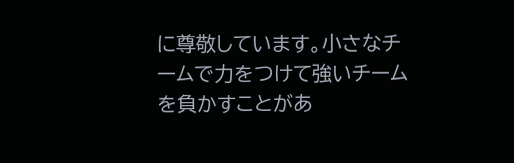に尊敬しています。小さなチームで力をつけて強いチームを負かすことがあ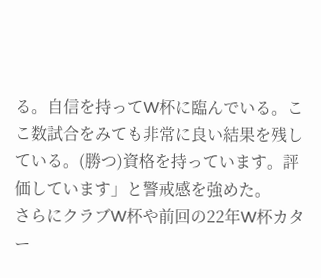る。自信を持ってW杯に臨んでいる。ここ数試合をみても非常に良い結果を残している。(勝つ)資格を持っています。評価しています」と警戒感を強めた。
さらにクラブW杯や前回の22年W杯カター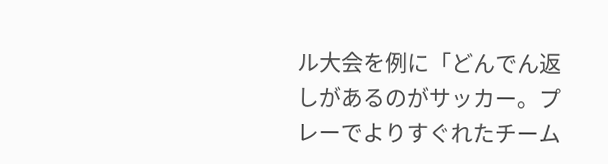ル大会を例に「どんでん返しがあるのがサッカー。プレーでよりすぐれたチーム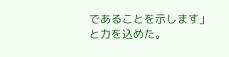であることを示します」と力を込めた。